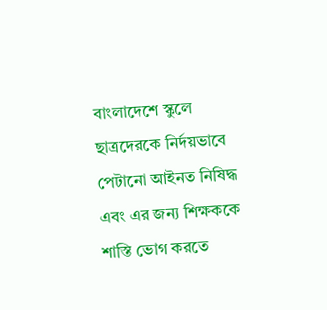বাংলাদেশে স্কুলে ছাত্রদেরকে নির্দয়ভাবে পেটানো আইনত নিষিদ্ধ এবং এর জন্য শিক্ষককে শাস্তি ভোগ করতে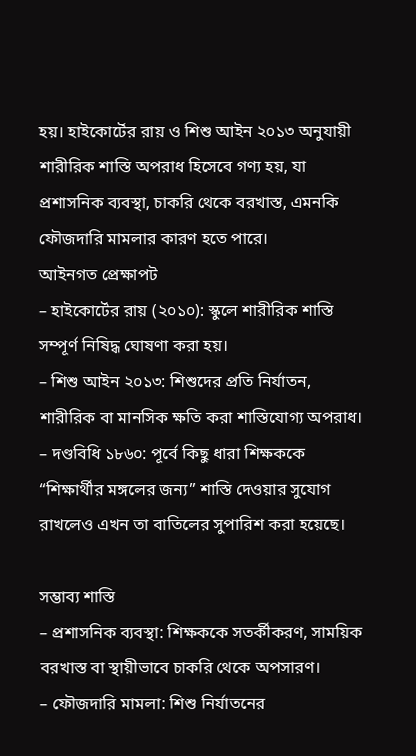হয়। হাইকোর্টের রায় ও শিশু আইন ২০১৩ অনুযায়ী শারীরিক শাস্তি অপরাধ হিসেবে গণ্য হয়, যা প্রশাসনিক ব্যবস্থা, চাকরি থেকে বরখাস্ত, এমনকি ফৌজদারি মামলার কারণ হতে পারে।
আইনগত প্রেক্ষাপট
– হাইকোর্টের রায় (২০১০): স্কুলে শারীরিক শাস্তি সম্পূর্ণ নিষিদ্ধ ঘোষণা করা হয়।
– শিশু আইন ২০১৩: শিশুদের প্রতি নির্যাতন, শারীরিক বা মানসিক ক্ষতি করা শাস্তিযোগ্য অপরাধ।
– দণ্ডবিধি ১৮৬০: পূর্বে কিছু ধারা শিক্ষককে “শিক্ষার্থীর মঙ্গলের জন্য” শাস্তি দেওয়ার সুযোগ রাখলেও এখন তা বাতিলের সুপারিশ করা হয়েছে।

সম্ভাব্য শাস্তি
– প্রশাসনিক ব্যবস্থা: শিক্ষককে সতর্কীকরণ, সাময়িক বরখাস্ত বা স্থায়ীভাবে চাকরি থেকে অপসারণ।
– ফৌজদারি মামলা: শিশু নির্যাতনের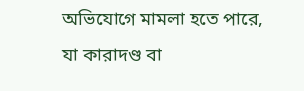অভিযোগে মামলা হতে পারে, যা কারাদণ্ড বা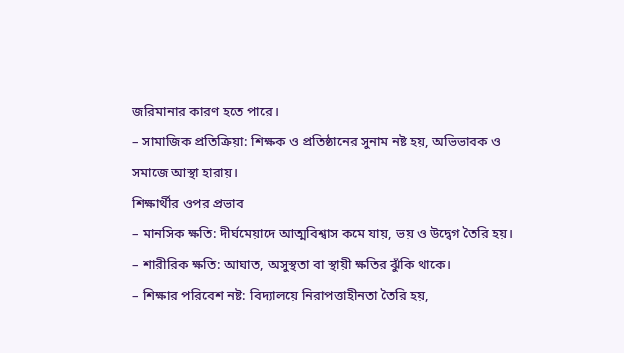জরিমানার কারণ হতে পারে।
– সামাজিক প্রতিক্রিয়া: শিক্ষক ও প্রতিষ্ঠানের সুনাম নষ্ট হয়, অভিভাবক ও সমাজে আস্থা হারায়।
শিক্ষার্থীর ওপর প্রভাব
– মানসিক ক্ষতি: দীর্ঘমেয়াদে আত্মবিশ্বাস কমে যায়, ভয় ও উদ্বেগ তৈরি হয়।
– শারীরিক ক্ষতি: আঘাত, অসুস্থতা বা স্থায়ী ক্ষতির ঝুঁকি থাকে।
– শিক্ষার পরিবেশ নষ্ট: বিদ্যালয়ে নিরাপত্তাহীনতা তৈরি হয়,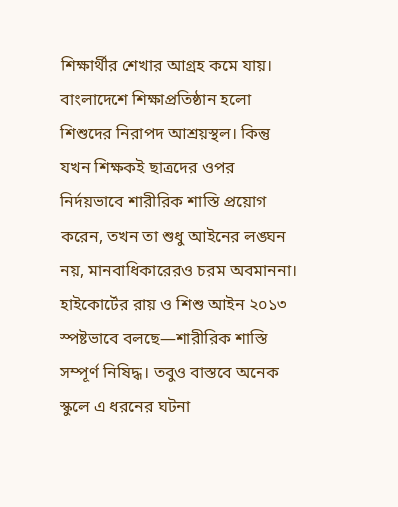শিক্ষার্থীর শেখার আগ্রহ কমে যায়।
বাংলাদেশে শিক্ষাপ্রতিষ্ঠান হলো শিশুদের নিরাপদ আশ্রয়স্থল। কিন্তু যখন শিক্ষকই ছাত্রদের ওপর নির্দয়ভাবে শারীরিক শাস্তি প্রয়োগ করেন, তখন তা শুধু আইনের লঙ্ঘন নয়, মানবাধিকারেরও চরম অবমাননা। হাইকোর্টের রায় ও শিশু আইন ২০১৩ স্পষ্টভাবে বলছে—শারীরিক শাস্তি সম্পূর্ণ নিষিদ্ধ। তবুও বাস্তবে অনেক স্কুলে এ ধরনের ঘটনা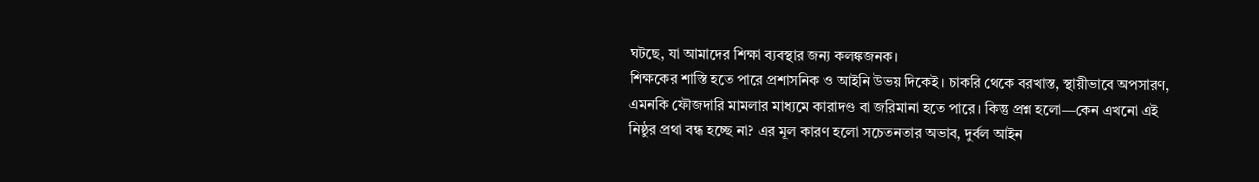ঘটছে, যা আমাদের শিক্ষা ব্যবস্থার জন্য কলঙ্কজনক।
শিক্ষকের শাস্তি হতে পারে প্রশাসনিক ও আইনি উভয় দিকেই। চাকরি থেকে বরখাস্ত, স্থায়ীভাবে অপসারণ, এমনকি ফৌজদারি মামলার মাধ্যমে কারাদণ্ড বা জরিমানা হতে পারে। কিন্তু প্রশ্ন হলো—কেন এখনো এই নিষ্ঠুর প্রথা বন্ধ হচ্ছে না? এর মূল কারণ হলো সচেতনতার অভাব, দুর্বল আইন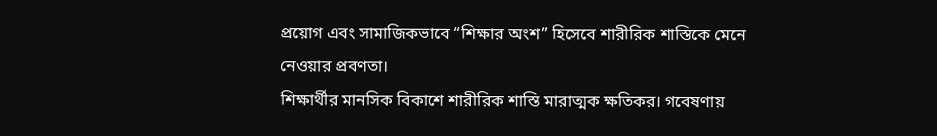প্রয়োগ এবং সামাজিকভাবে “শিক্ষার অংশ” হিসেবে শারীরিক শাস্তিকে মেনে নেওয়ার প্রবণতা।
শিক্ষার্থীর মানসিক বিকাশে শারীরিক শাস্তি মারাত্মক ক্ষতিকর। গবেষণায়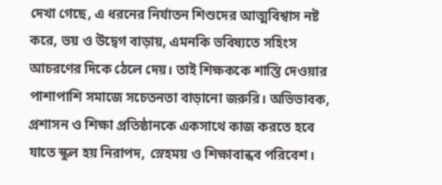দেখা গেছে, এ ধরনের নির্যাতন শিশুদের আত্মবিশ্বাস নষ্ট করে, ভয় ও উদ্বেগ বাড়ায়, এমনকি ভবিষ্যতে সহিংস আচরণের দিকে ঠেলে দেয়। তাই শিক্ষককে শাস্তি দেওয়ার পাশাপাশি সমাজে সচেতনতা বাড়ানো জরুরি। অভিভাবক, প্রশাসন ও শিক্ষা প্রতিষ্ঠানকে একসাথে কাজ করতে হবে যাতে স্কুল হয় নিরাপদ, স্নেহময় ও শিক্ষাবান্ধব পরিবেশ।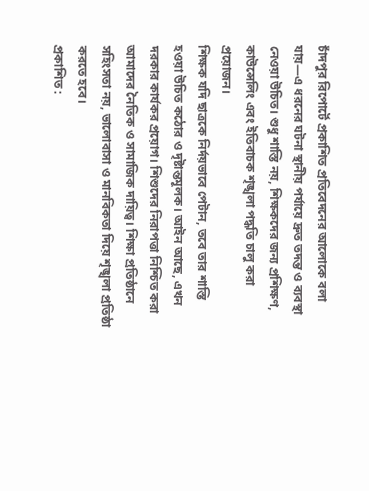চাঁদপুর রিপোর্টে প্রকাশিত প্রতিবেদনের আলোকে বলা যায়—এ ধরনের ঘটনা স্থানীয় পর্যায়ে দ্রুত তদন্ত ও ব্যবস্থা নেওয়া উচিত। শুধু শাস্তি নয়, শিক্ষকদের জন্য প্রশিক্ষণ, কাউন্সেলিং এবং ইতিবাচক শৃঙ্খলা পদ্ধতি চালু করা প্রয়োজন।
শিক্ষক যদি ছাত্রকে নির্দয়ভাবে পেটান, তবে তার শাস্তি হওয়া উচিত কঠোর ও দৃষ্টান্তমূলক। আইন আছে, এখন দরকার কার্যকর প্রয়োগ। শিশুদের নিরাপত্তা নিশ্চিত করা আমাদের নৈতিক ও সামাজিক দায়িত্ব। শিক্ষা প্রতিষ্ঠানে সহিংসতা নয়, ভালোবাসা ও মানবিকতা দিয়ে শৃঙ্খলা প্রতিষ্ঠা করতে হবে।
প্রকাশিত :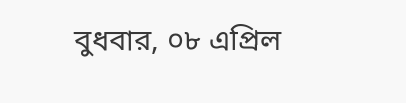বুধবার, ০৮ এপ্রিল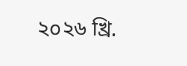২০২৬ খ্রি.